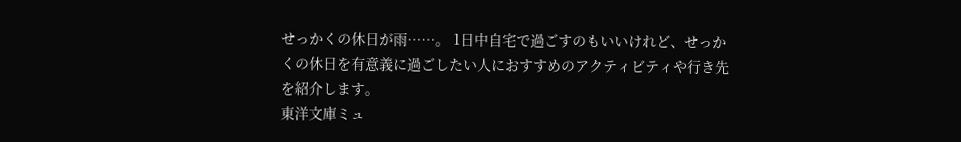せっかくの休日が雨……。 1日中自宅で過ごすのもいいけれど、せっかくの休日を有意義に過ごしたい人におすすめのアクティビティや行き先を紹介します。
東洋文庫ミュ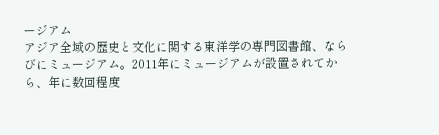ージアム
アジア全域の歴史と文化に関する東洋学の専門図書館、ならびにミュージアム。2011年にミュージアムが設置されてから、年に数回程度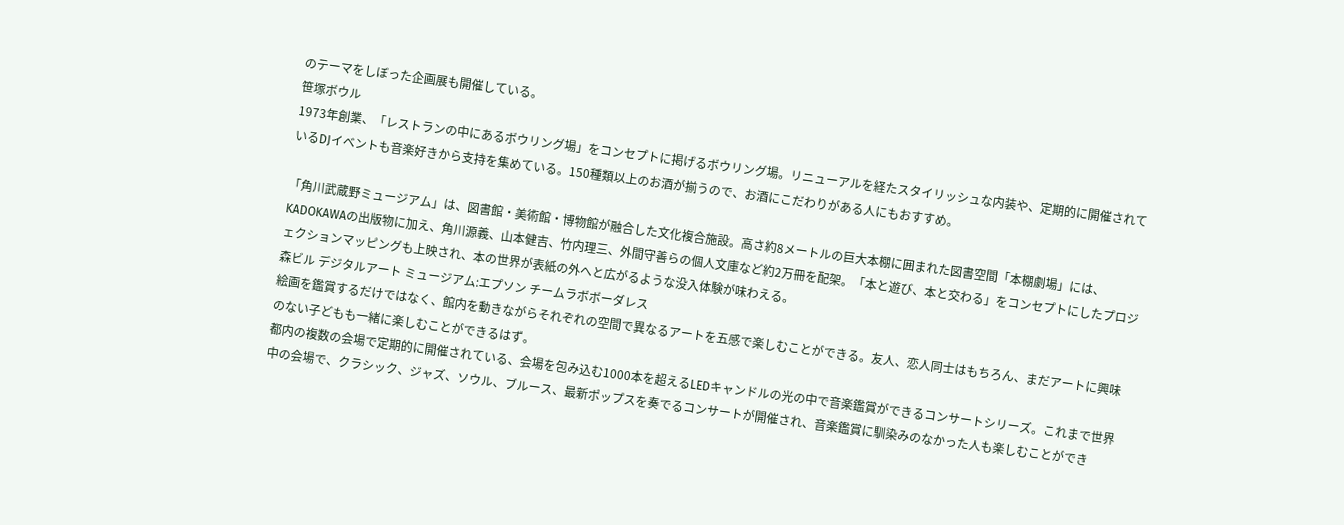のテーマをしぼった企画展も開催している。
笹塚ボウル
1973年創業、「レストランの中にあるボウリング場」をコンセプトに掲げるボウリング場。リニューアルを経たスタイリッシュな内装や、定期的に開催されているDJイベントも音楽好きから支持を集めている。150種類以上のお酒が揃うので、お酒にこだわりがある人にもおすすめ。

「角川武蔵野ミュージアム」は、図書館・美術館・博物館が融合した文化複合施設。高さ約8メートルの巨大本棚に囲まれた図書空間「本棚劇場」には、KADOKAWAの出版物に加え、角川源義、山本健吉、竹内理三、外間守善らの個人文庫など約2万冊を配架。「本と遊び、本と交わる」をコンセプトにしたプロジェクションマッピングも上映され、本の世界が表紙の外へと広がるような没入体験が味わえる。
森ビル デジタルアート ミュージアム:エプソン チームラボボーダレス
絵画を鑑賞するだけではなく、館内を動きながらそれぞれの空間で異なるアートを五感で楽しむことができる。友人、恋人同士はもちろん、まだアートに興味のない子どもも一緒に楽しむことができるはず。
都内の複数の会場で定期的に開催されている、会場を包み込む1000本を超えるLEDキャンドルの光の中で音楽鑑賞ができるコンサートシリーズ。これまで世界中の会場で、クラシック、ジャズ、ソウル、ブルース、最新ポップスを奏でるコンサートが開催され、音楽鑑賞に馴染みのなかった人も楽しむことができ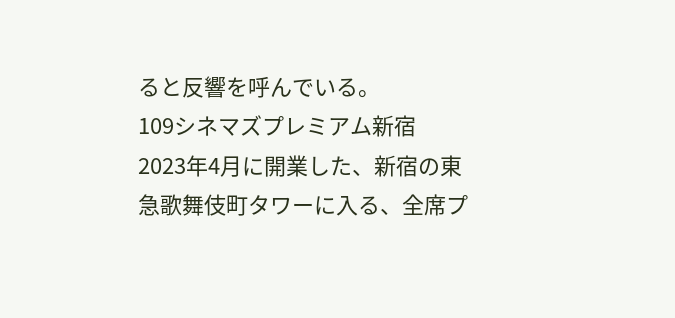ると反響を呼んでいる。
109シネマズプレミアム新宿
2023年4月に開業した、新宿の東急歌舞伎町タワーに入る、全席プ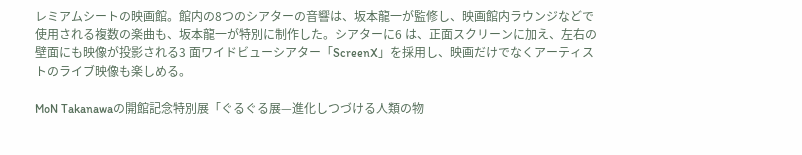レミアムシートの映画館。館内の8つのシアターの音響は、坂本龍一が監修し、映画館内ラウンジなどで使用される複数の楽曲も、坂本龍一が特別に制作した。シアターに6 は、正面スクリーンに加え、左右の壁面にも映像が投影される3 面ワイドビューシアター「ScreenX」を採用し、映画だけでなくアーティストのライブ映像も楽しめる。

MoN Takanawaの開館記念特別展「ぐるぐる展—進化しつづける人類の物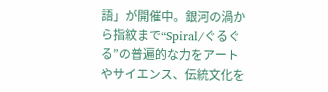語」が開催中。銀河の渦から指紋まで“Spiral/ぐるぐる”の普遍的な力をアートやサイエンス、伝統文化を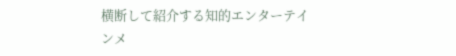横断して紹介する知的エンターテインメ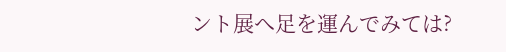ント展へ足を運んでみては?